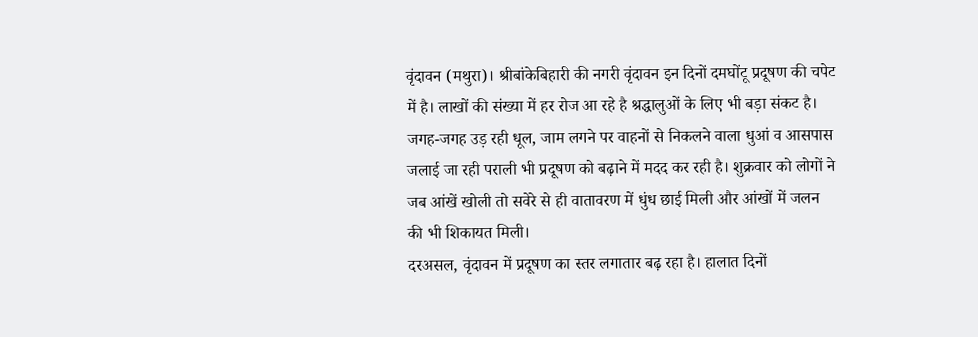वृंदावन (मथुरा)। श्रीबांकेबिहारी की नगरी वृंदावन इन दिनों दमघोंटू प्रदूषण की चपेट में है। लाखों की संख्या में हर रोज आ रहे है श्रद्धालुओं के लिए भी बड़ा संकट है। जगह-जगह उड़ रही धूल, जाम लगने पर वाहनों से निकलने वाला धुआं व आसपास जलाई जा रही पराली भी प्रदूषण को बढ़ाने में मदद कर रही है। शुक्रवार को लोगों ने जब आंखें खोली तो सवेरे से ही वातावरण में धुंध छाई मिली और आंखों में जलन की भी शिकायत मिली।
दरअसल, वृंदावन में प्रदूषण का स्तर लगातार बढ़ रहा है। हालात दिनों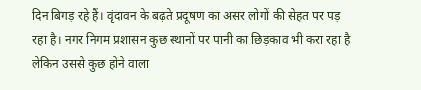दिन बिगड़ रहे हैं। वृंदावन के बढ़ते प्रदूषण का असर लोगों की सेहत पर पड़ रहा है। नगर निगम प्रशासन कुछ स्थानों पर पानी का छिड़काव भी करा रहा है लेकिन उससे कुछ होने वाला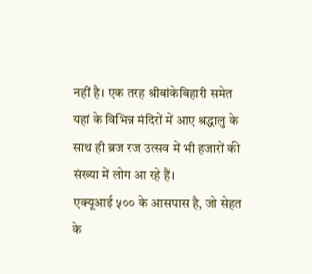नहीं है। एक तरह श्रीबांकेबिहारी समेत यहां के विभिन्न मंदिरों में आए श्रद्धालु के साथ ही ब्रज रज उत्सव में भी हजारों की संख्या में लोग आ रहे हैं।
एक्यूआई ५०० के आसपास है, जो सेहत के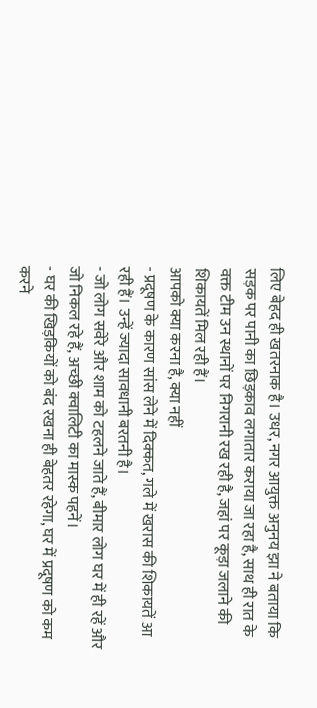लिए बेहद ही खतरनाक है। उधर, नगर आयुक्त अनुनय झा ने बताया कि सड़क पर पानी का छिड़काव लगातार कराया जा रहा है, साथ ही रात के वक्त टीम उन स्थानों पर निगरानी रख रही है, जहां पर कूड़ा जलाने की शिकायतें मिल रही हैं।
आपको क्या करना है, क्या नहीं
- प्रदूषण के कारण सांस लेने में दिक्कत, गले में खरास की शिकायतें आ रही हैं। उन्हें ज्यादा सावधानी बरतनी है।
- जो लोग सवेरे और शाम को टहलने जाते हैं, बीमार लोग घर में ही रहें और जो निकल रहे हैं, अच्छी क्वालिटी का मास्क पहनें।
- घर की खिड़कियों को बंद रखना ही बेहतर रहेगा, घर में प्रदूषण को कम करने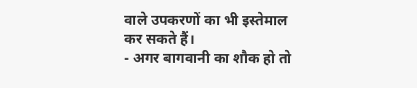वाले उपकरणों का भी इस्तेमाल कर सकते हैं।
- अगर बागवानी का शौक हो तो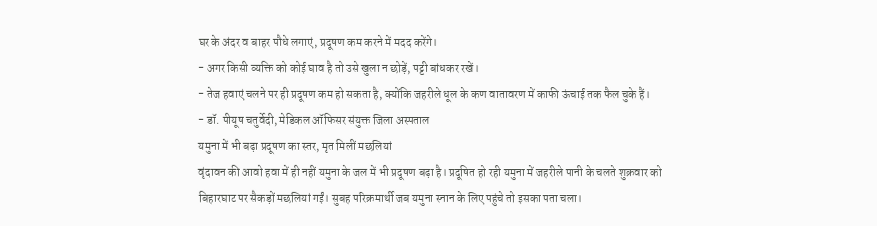घर के अंदर व बाहर पौधे लगाएं, प्रदूषण कम करने में मदद करेंगे।
- अगर किसी व्यक्ति को कोई घाव है तो उसे खुला न छोड़ें, पट्टी बांधकर रखें।
- तेज हवाएं चलने पर ही प्रदूषण कम हो सकता है, क्योंकि जहरीले धूल के कण वातावरण में काफी ऊंचाई तक फैल चुके हैं।
- डॉ. पीयूष चतुर्वेदी, मेडिकल ऑफिसर संयुक्त जिला अस्पताल
यमुना में भी बढ़ा प्रदूषण का स्तर, मृत मिलीं मछलियां
वृंदावन की आवो हवा में ही नहीं यमुना के जल में भी प्रदूषण बढ़ा है। प्रदूषित हो रही यमुना में जहरीले पानी के चलते शुक्रवार को बिहारघाट पर सैकड़ों मछलियां गईं। सुबह परिक्रमार्थी जब यमुना स्नान के लिए पहुंचे तो इसका पता चला।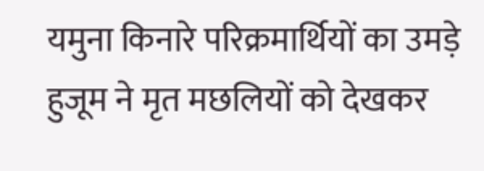यमुना किनारे परिक्रमार्थियों का उमड़े हुजूम ने मृत मछलियों को देखकर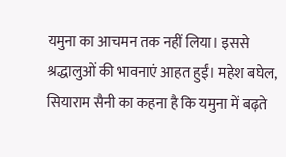यमुना का आचमन तक नहीं लिया। इससे श्रद्धालुओं की भावनाएं आहत हुईं। महेश बघेल, सियाराम सैनी का कहना है कि यमुना में बढ़ते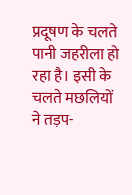प्रदूषण के चलते पानी जहरीला हो रहा है। इसी के चलते मछलियों ने तड़प-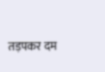तड़पकर दम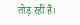तोड़ रहीं हैं।